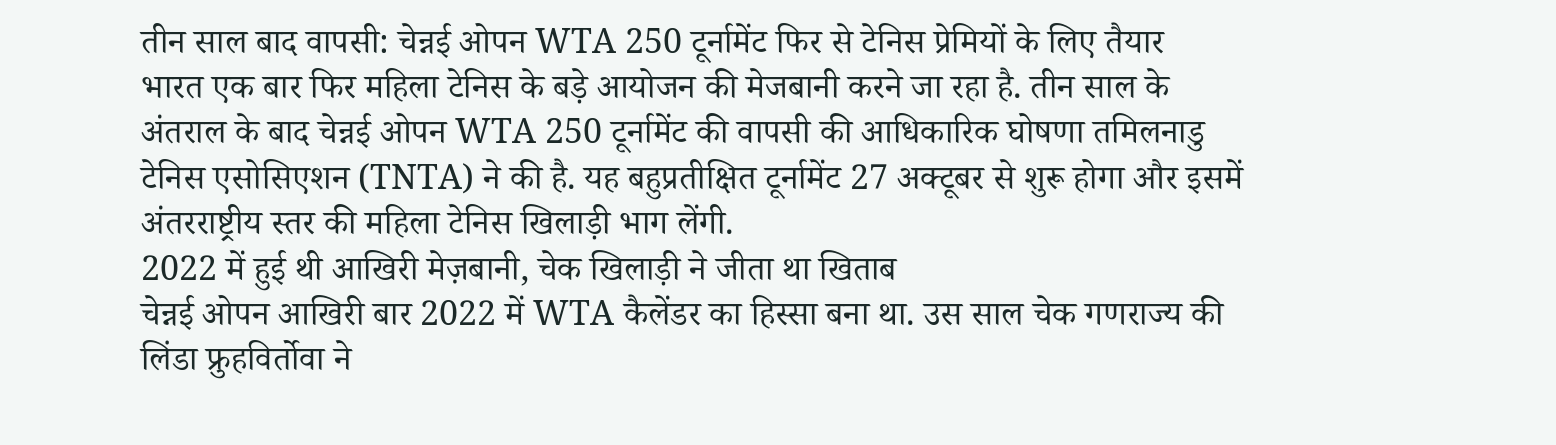तीन साल बाद वापसी: चेन्नई ओपन WTA 250 टूर्नामेंट फिर से टेनिस प्रेमियों के लिए तैयार
भारत एक बार फिर महिला टेनिस के बड़े आयोजन की मेजबानी करने जा रहा है. तीन साल के अंतराल के बाद चेन्नई ओपन WTA 250 टूर्नामेंट की वापसी की आधिकारिक घोषणा तमिलनाडु टेनिस एसोसिएशन (TNTA) ने की है. यह बहुप्रतीक्षित टूर्नामेंट 27 अक्टूबर से शुरू होगा और इसमें अंतरराष्ट्रीय स्तर की महिला टेनिस खिलाड़ी भाग लेंगी.
2022 में हुई थी आखिरी मेज़बानी, चेक खिलाड़ी ने जीता था खिताब
चेन्नई ओपन आखिरी बार 2022 में WTA कैलेंडर का हिस्सा बना था. उस साल चेक गणराज्य की लिंडा फ्रुहविर्तोवा ने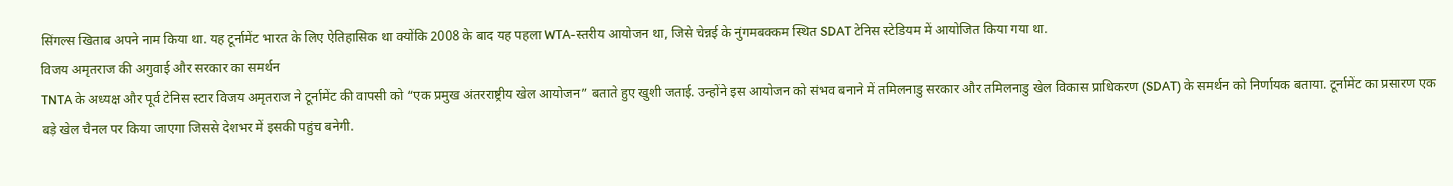सिंगल्स खिताब अपने नाम किया था. यह टूर्नामेंट भारत के लिए ऐतिहासिक था क्योंकि 2008 के बाद यह पहला WTA-स्तरीय आयोजन था, जिसे चेन्नई के नुंगमबक्कम स्थित SDAT टेनिस स्टेडियम में आयोजित किया गया था.
विजय अमृतराज की अगुवाई और सरकार का समर्थन
TNTA के अध्यक्ष और पूर्व टेनिस स्टार विजय अमृतराज ने टूर्नामेंट की वापसी को “एक प्रमुख अंतरराष्ट्रीय खेल आयोजन” बताते हुए खुशी जताई. उन्होंने इस आयोजन को संभव बनाने में तमिलनाडु सरकार और तमिलनाडु खेल विकास प्राधिकरण (SDAT) के समर्थन को निर्णायक बताया. टूर्नामेंट का प्रसारण एक बड़े खेल चैनल पर किया जाएगा जिससे देशभर में इसकी पहुंच बनेगी.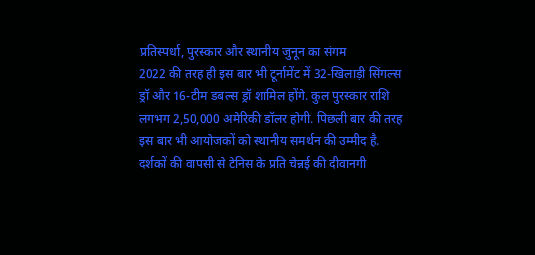प्रतिस्पर्धा, पुरस्कार और स्थानीय जुनून का संगम
2022 की तरह ही इस बार भी टूर्नामेंट में 32-खिलाड़ी सिंगल्स ड्रॉ और 16-टीम डबल्स ड्रॉ शामिल होंगे. कुल पुरस्कार राशि लगभग 2,50,000 अमेरिकी डॉलर होगी. पिछली बार की तरह इस बार भी आयोजकों को स्थानीय समर्थन की उम्मीद है. दर्शकों की वापसी से टेनिस के प्रति चेन्नई की दीवानगी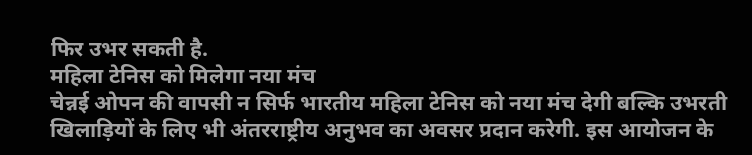फिर उभर सकती है.
महिला टेनिस को मिलेगा नया मंच
चेन्नई ओपन की वापसी न सिर्फ भारतीय महिला टेनिस को नया मंच देगी बल्कि उभरती खिलाड़ियों के लिए भी अंतरराष्ट्रीय अनुभव का अवसर प्रदान करेगी. इस आयोजन के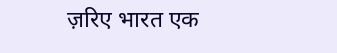ज़रिए भारत एक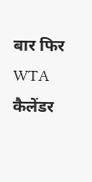बार फिर WTA कैलेंडर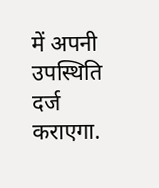में अपनी उपस्थिति दर्ज कराएगा.